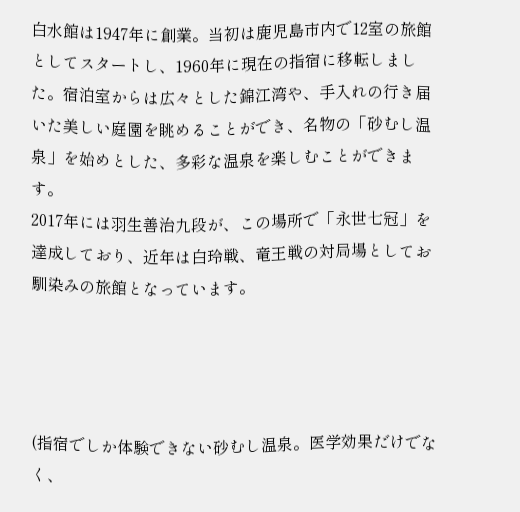白水館は1947年に創業。当初は鹿児島市内で12室の旅館としてスタートし、1960年に現在の指宿に移転しました。宿泊室からは広々とした錦江湾や、手入れの行き届いた美しい庭園を眺めることができ、名物の「砂むし温泉」を始めとした、多彩な温泉を楽しむことができます。
2017年には羽生善治九段が、この場所で「永世七冠」を達成しており、近年は白玲戦、竜王戦の対局場としてお馴染みの旅館となっています。




(指宿でしか体験できない砂むし温泉。医学効果だけでなく、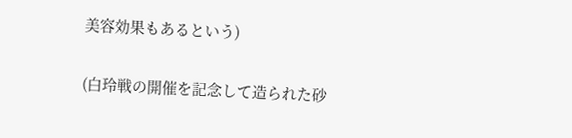美容効果もあるという)

(白玲戦の開催を記念して造られた砂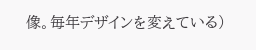像。毎年デザインを変えている)